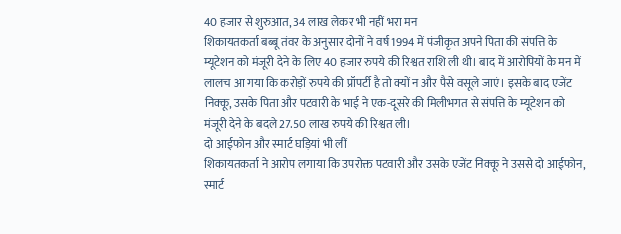40 हजार से शुरुआत, 34 लाख लेकर भी नहीं भरा मन
शिकायतकर्ता बब्बू तंवर के अनुसार दोनों ने वर्ष 1994 में पंजीकृत अपने पिता की संपत्ति के म्यूटेशन को मंजूरी देने के लिए 40 हजार रुपये की रिश्वत राशि ली थी। बाद में आरोपियों के मन में लालच आ गया कि करोड़ों रुपये की प्रॉपर्टी है तो क्यों न और पैसे वसूले जाएं। इसके बाद एजेंट निक्कू, उसके पिता और पटवारी के भाई ने एक-दूसरे की मिलीभगत से संपत्ति के म्यूटेशन को मंजूरी देने के बदले 27.50 लाख रुपये की रिश्वत ली।
दो आईफोन और स्मार्ट घड़ियां भी लीं
शिकायतकर्ता ने आरोप लगाया कि उपरोक्त पटवारी और उसके एजेंट निक्कू ने उससे दो आईफोन, स्मार्ट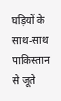घड़ियों के साथ-साथ पाकिस्तान से जूते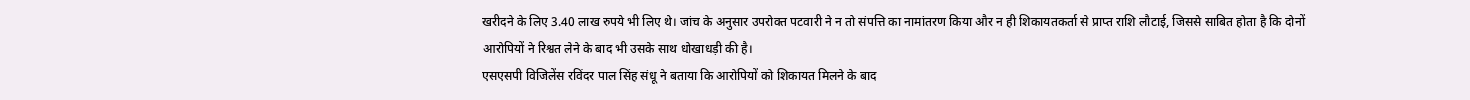खरीदने के लिए 3.40 लाख रुपये भी लिए थे। जांच के अनुसार उपरोक्त पटवारी ने न तो संपत्ति का नामांतरण किया और न ही शिकायतकर्ता से प्राप्त राशि लौटाई, जिससे साबित होता है कि दोनों आरोपियों ने रिश्वत लेने के बाद भी उसके साथ धोखाधड़ी की है।
एसएसपी विजिलेंस रविंदर पाल सिंह संधू ने बताया कि आरोपियों को शिकायत मिलने के बाद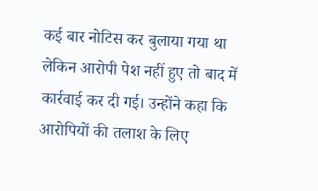कई बार नोटिस कर बुलाया गया था लेकिन आरोपी पेश नहीं हुए तो बाद में कार्रवाई कर दी गई। उन्होंने कहा कि आरोपियों की तलाश के लिए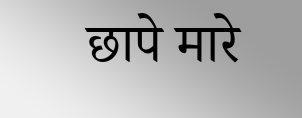छापे मारे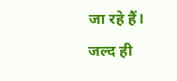जा रहे हैं। जल्द ही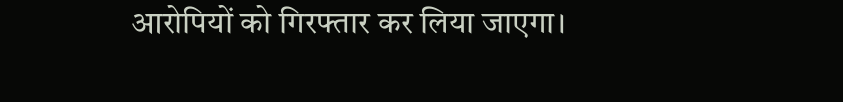आरोपियों को गिरफ्तार कर लिया जाएगा।